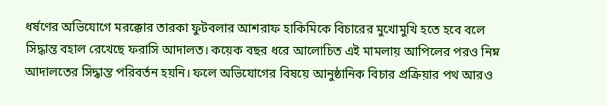ধর্ষণের অভিযোগে মরক্কোর তারকা ফুটবলার আশরাফ হাকিমিকে বিচারের মুখোমুখি হতে হবে বলে সিদ্ধান্ত বহাল রেখেছে ফরাসি আদালত। কয়েক বছর ধরে আলোচিত এই মামলায় আপিলের পরও নিম্ন আদালতের সিদ্ধান্ত পরিবর্তন হয়নি। ফলে অভিযোগের বিষয়ে আনুষ্ঠানিক বিচার প্রক্রিয়ার পথ আরও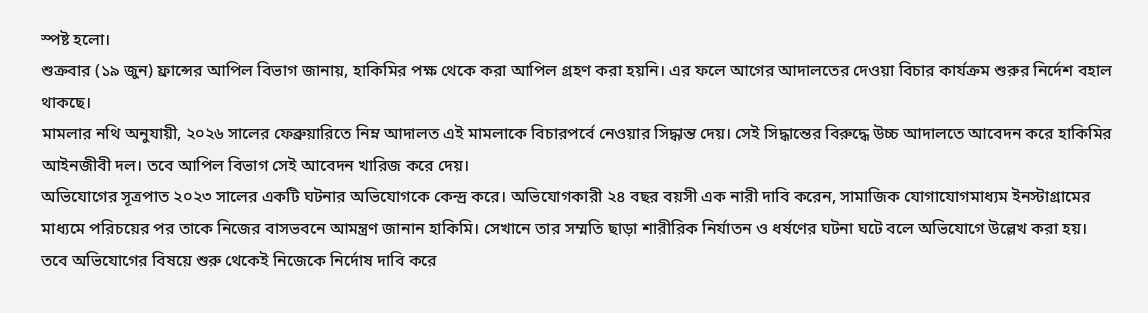স্পষ্ট হলো।
শুক্রবার (১৯ জুন) ফ্রান্সের আপিল বিভাগ জানায়, হাকিমির পক্ষ থেকে করা আপিল গ্রহণ করা হয়নি। এর ফলে আগের আদালতের দেওয়া বিচার কার্যক্রম শুরুর নির্দেশ বহাল থাকছে।
মামলার নথি অনুযায়ী, ২০২৬ সালের ফেব্রুয়ারিতে নিম্ন আদালত এই মামলাকে বিচারপর্বে নেওয়ার সিদ্ধান্ত দেয়। সেই সিদ্ধান্তের বিরুদ্ধে উচ্চ আদালতে আবেদন করে হাকিমির আইনজীবী দল। তবে আপিল বিভাগ সেই আবেদন খারিজ করে দেয়।
অভিযোগের সূত্রপাত ২০২৩ সালের একটি ঘটনার অভিযোগকে কেন্দ্র করে। অভিযোগকারী ২৪ বছর বয়সী এক নারী দাবি করেন, সামাজিক যোগাযোগমাধ্যম ইনস্টাগ্রামের মাধ্যমে পরিচয়ের পর তাকে নিজের বাসভবনে আমন্ত্রণ জানান হাকিমি। সেখানে তার সম্মতি ছাড়া শারীরিক নির্যাতন ও ধর্ষণের ঘটনা ঘটে বলে অভিযোগে উল্লেখ করা হয়।
তবে অভিযোগের বিষয়ে শুরু থেকেই নিজেকে নির্দোষ দাবি করে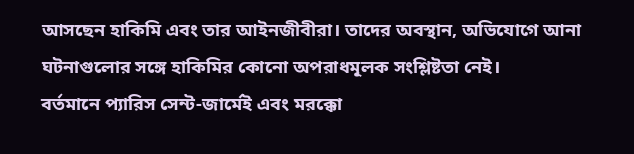আসছেন হাকিমি এবং তার আইনজীবীরা। তাদের অবস্থান, অভিযোগে আনা ঘটনাগুলোর সঙ্গে হাকিমির কোনো অপরাধমূলক সংশ্লিষ্টতা নেই।
বর্তমানে প্যারিস সেন্ট-জার্মেই এবং মরক্কো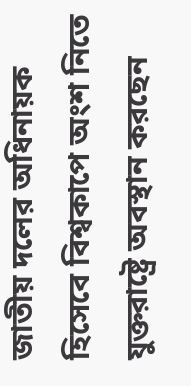জাতীয় দলের অধিনায়ক হিসেবে বিশ্বকাপে অংশ নিতে যুক্তরাষ্ট্রে অবস্থান করছেন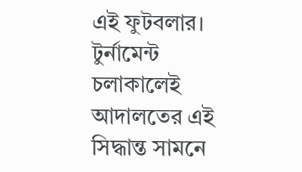এই ফুটবলার। টুর্নামেন্ট চলাকালেই আদালতের এই সিদ্ধান্ত সামনে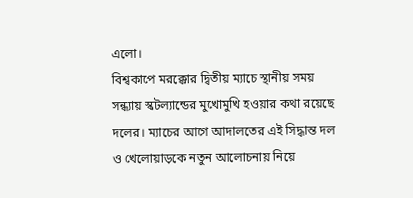এলো।
বিশ্বকাপে মরক্কোর দ্বিতীয় ম্যাচে স্থানীয় সময় সন্ধ্যায় স্কটল্যান্ডের মুখোমুখি হওয়ার কথা রয়েছে দলের। ম্যাচের আগে আদালতের এই সিদ্ধান্ত দল ও খেলোয়াড়কে নতুন আলোচনায় নিয়ে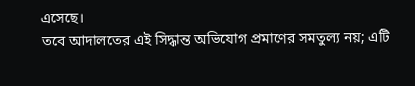এসেছে।
তবে আদালতের এই সিদ্ধান্ত অভিযোগ প্রমাণের সমতুল্য নয়; এটি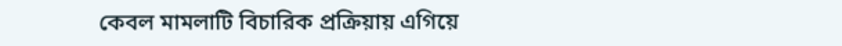কেবল মামলাটি বিচারিক প্রক্রিয়ায় এগিয়ে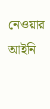নেওয়ার আইনি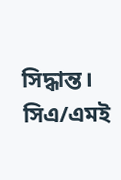সিদ্ধান্ত।
সিএ/এমই